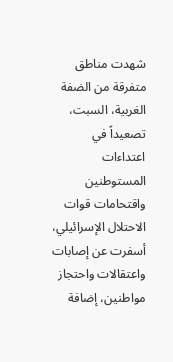شهدت مناطق متفرقة من الضفة الغربية، السبت، تصعيداً في اعتداءات المستوطنين واقتحامات قوات الاحتلال الإسرائيلي، أسفرت عن إصابات واعتقالات واحتجاز مواطنين، إضافة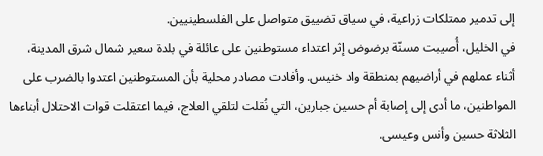إلى تدمير ممتلكات زراعية، في سياق تضييق متواصل على الفلسطينيين.
في الخليل، أُصيبت مسنّة برضوض إثر اعتداء مستوطنين على عائلة في بلدة سعير شمال شرق المدينة، أثناء عملهم في أراضيهم بمنطقة واد خنيس. وأفادت مصادر محلية بأن المستوطنين اعتدوا بالضرب على المواطنين، ما أدى إلى إصابة أم حسين جبارين، التي نُقلت لتلقي العلاج، فيما اعتقلت قوات الاحتلال أبناءها الثلاثة حسين وأنس وعيسى.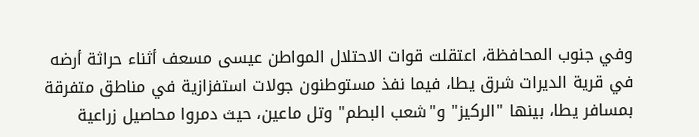وفي جنوب المحافظة، اعتقلت قوات الاحتلال المواطن عيسى مسعف أثناء حراثة أرضه في قرية الديرات شرق يطا، فيما نفذ مستوطنون جولات استفزازية في مناطق متفرقة بمسافر يطا، بينها "الركيز" و"شعب البطم" وتل ماعين، حيث دمروا محاصيل زراعية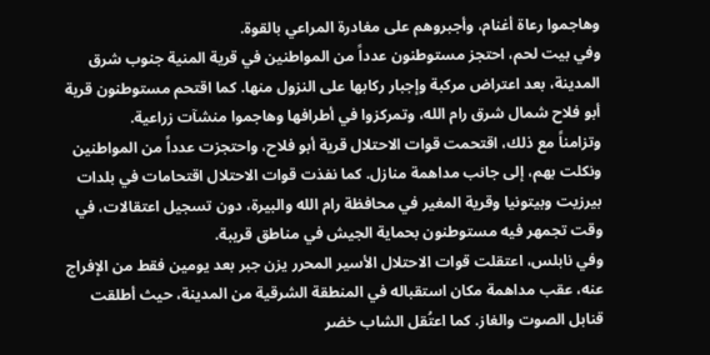وهاجموا رعاة أغنام، وأجبروهم على مغادرة المراعي بالقوة.
وفي بيت لحم، احتجز مستوطنون عدداً من المواطنين في قرية المنية جنوب شرق المدينة، بعد اعتراض مركبة وإجبار ركابها على النزول منها. كما اقتحم مستوطنون قرية أبو فلاح شمال شرق رام الله، وتمركزوا في أطرافها وهاجموا منشآت زراعية.
وتزامناً مع ذلك، اقتحمت قوات الاحتلال قرية أبو فلاح، واحتجزت عدداً من المواطنين ونكلت بهم، إلى جانب مداهمة منازل. كما نفذت قوات الاحتلال اقتحامات في بلدات بيرزيت وبيتونيا وقرية المغير في محافظة رام الله والبيرة، دون تسجيل اعتقالات، في وقت تجمهر فيه مستوطنون بحماية الجيش في مناطق قريبة.
وفي نابلس، اعتقلت قوات الاحتلال الأسير المحرر يزن جبر بعد يومين فقط من الإفراج عنه، عقب مداهمة مكان استقباله في المنطقة الشرقية من المدينة، حيث أطلقت قنابل الصوت والغاز. كما اعتُقل الشاب خضر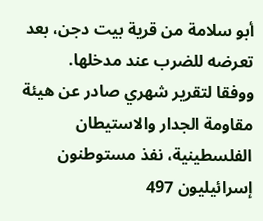أبو سلامة من قرية بيت دجن، بعد تعرضه للضرب عند مدخلها.
ووفقا لتقرير شهري صادر عن هيئة مقاومة الجدار والاستيطان الفلسطينية، نفذ مستوطنون إسرائيليون 497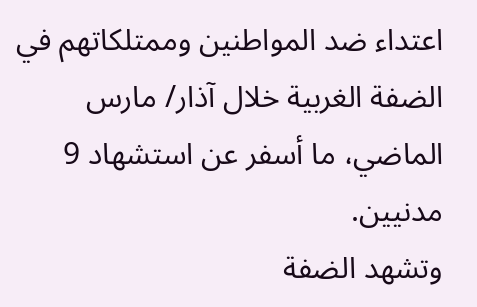اعتداء ضد المواطنين وممتلكاتهم في الضفة الغربية خلال آذار/ مارس الماضي، ما أسفر عن استشهاد 9 مدنيين.
وتشهد الضفة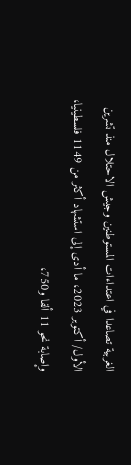الغربية تصاعدا في اعتداءات المستوطنين وجيش الاحتلال منذ تشرين الأول/ أكتوبر 2023، ما أدى إلى استشهاد أكثر من 1149 فلسطينيا، وإصابة نحو 11 ألفا و750،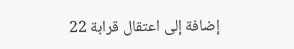إضافة إلى اعتقال قرابة 22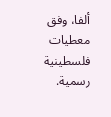ألفا، وفق معطيات فلسطينية رسمية.